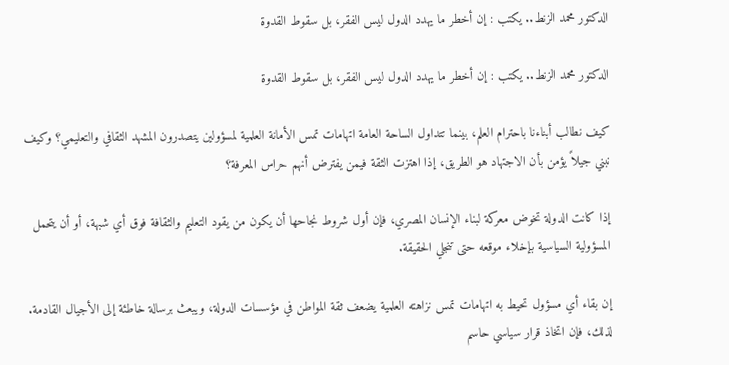الدكتور محمد الزنط.. يكتب : إن أخطر ما يهدد الدول ليس الفقر، بل سقوط القدوة

الدكتور محمد الزنط.. يكتب : إن أخطر ما يهدد الدول ليس الفقر، بل سقوط القدوة

كيف نطالب أبناءنا باحترام العلم، بينما تتداول الساحة العامة اتهامات تمس الأمانة العلمية لمسؤولين يتصدرون المشهد الثقافي والتعليمي؟ وكيف نبني جيلاً يؤمن بأن الاجتهاد هو الطريق، إذا اهتزت الثقة فيمن يفترض أنهم حراس المعرفة؟

إذا كانت الدولة تخوض معركة لبناء الإنسان المصري، فإن أول شروط نجاحها أن يكون من يقود التعليم والثقافة فوق أي شبهة، أو أن يتحمل المسؤولية السياسية بإخلاء موقعه حتى تنجلي الحقيقة.

إن بقاء أي مسؤول تحيط به اتهامات تمس نزاهته العلمية يضعف ثقة المواطن في مؤسسات الدولة، ويبعث برسالة خاطئة إلى الأجيال القادمة. لذلك، فإن اتخاذ قرار سياسي حاسم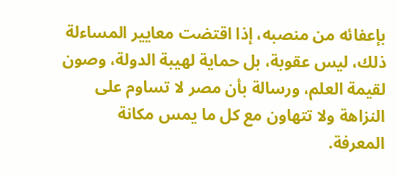بإعفائه من منصبه، إذا اقتضت معايير المساءلة ذلك، ليس عقوبة، بل حماية لهيبة الدولة، وصون لقيمة العلم، ورسالة بأن مصر لا تساوم على النزاهة ولا تتهاون مع كل ما يمس مكانة المعرفة.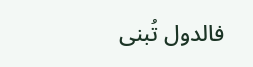فالدول تُبنى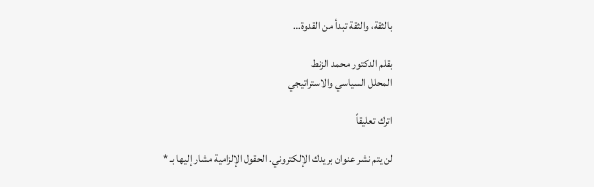بالثقة، والثقة تبدأ من القدوة…

بقلم الدكتور محمد الزنط
المحلل السياسي والاستراتيجي

اترك تعليقاً

لن يتم نشر عنوان بريدك الإلكتروني. الحقول الإلزامية مشار إليها بـ *